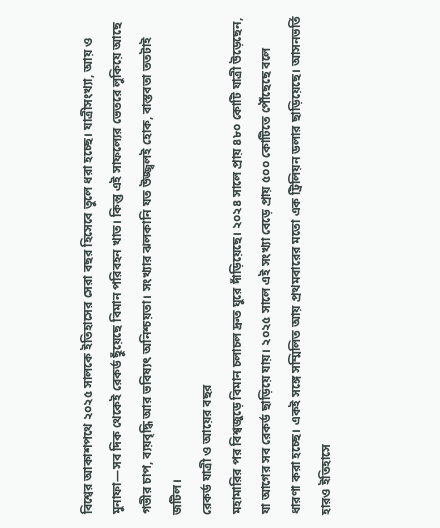বিশ্বের আকাশপথে ২০২৫ সালকে ইতিহাসের সেরা বছর হিসেবে তুলে ধরা হচ্ছে। যাত্রীসংখ্যা, আয় ও মুনাফা—সব দিক থেকেই রেকর্ড ছুঁয়েছে বিমান পরিবহন খাত। কিন্তু এই সাফল্যের ভেতরে লুকিয়ে আছে গভীর চাপ, ব্যয়বৃদ্ধি আর ভবিষ্যৎ অনিশ্চয়তা। সংখ্যার ঝলকানি যত উজ্জ্বলই হোক, বাস্তবতা ততটাই জটিল।
রেকর্ড যাত্রী ও আয়ের বছর
মহামারির পর বিশ্বজুড়ে বিমান চলাচল দ্রুত ঘুরে দাঁড়িয়েছে। ২০২৪ সালে প্রায় ৪৮০ কোটি যাত্রী উড়েছেন, যা আগের সব রেকর্ড ছাড়িয়ে যায়। ২০২৫ সালে এই সংখ্যা বেড়ে প্রায় ৫০০ কোটিতে পৌঁছেছে বলে ধারণা করা হচ্ছে। একই সঙ্গে সম্মিলিত আয় প্রথমবারের মতো এক ট্রিলিয়ন ডলার ছাড়িয়েছে। আসনভর্তি হারও ইতিহাসে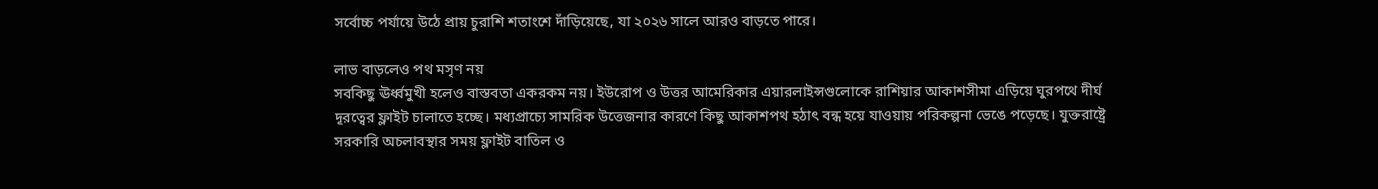সর্বোচ্চ পর্যায়ে উঠে প্রায় চুরাশি শতাংশে দাঁড়িয়েছে, যা ২০২৬ সালে আরও বাড়তে পারে।

লাভ বাড়লেও পথ মসৃণ নয়
সবকিছু ঊর্ধ্বমুখী হলেও বাস্তবতা একরকম নয়। ইউরোপ ও উত্তর আমেরিকার এয়ারলাইন্সগুলোকে রাশিয়ার আকাশসীমা এড়িয়ে ঘুরপথে দীর্ঘ দূরত্বের ফ্লাইট চালাতে হচ্ছে। মধ্যপ্রাচ্যে সামরিক উত্তেজনার কারণে কিছু আকাশপথ হঠাৎ বন্ধ হয়ে যাওয়ায় পরিকল্পনা ভেঙে পড়েছে। যুক্তরাষ্ট্রে সরকারি অচলাবস্থার সময় ফ্লাইট বাতিল ও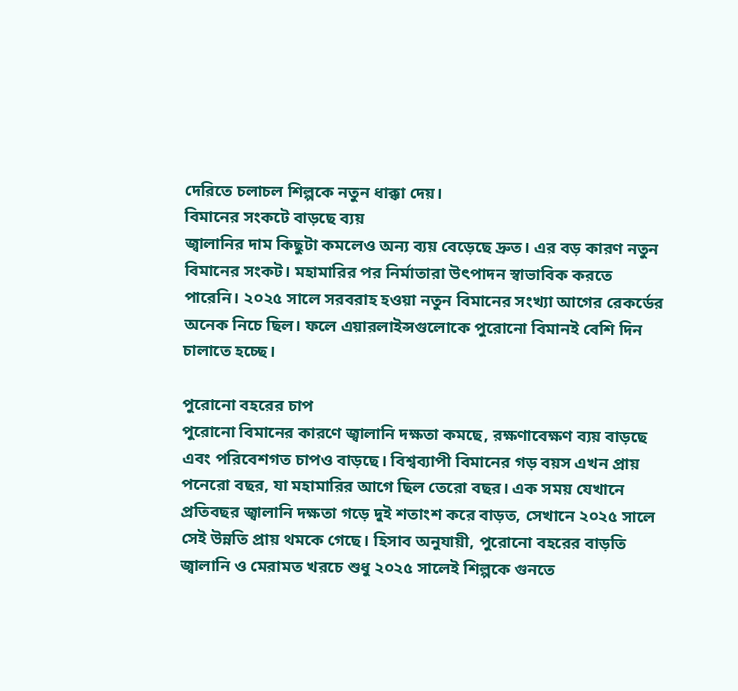দেরিতে চলাচল শিল্পকে নতুন ধাক্কা দেয়।
বিমানের সংকটে বাড়ছে ব্যয়
জ্বালানির দাম কিছুটা কমলেও অন্য ব্যয় বেড়েছে দ্রুত। এর বড় কারণ নতুন বিমানের সংকট। মহামারির পর নির্মাতারা উৎপাদন স্বাভাবিক করতে পারেনি। ২০২৫ সালে সরবরাহ হওয়া নতুন বিমানের সংখ্যা আগের রেকর্ডের অনেক নিচে ছিল। ফলে এয়ারলাইন্সগুলোকে পুরোনো বিমানই বেশি দিন চালাতে হচ্ছে।

পুরোনো বহরের চাপ
পুরোনো বিমানের কারণে জ্বালানি দক্ষতা কমছে, রক্ষণাবেক্ষণ ব্যয় বাড়ছে এবং পরিবেশগত চাপও বাড়ছে। বিশ্বব্যাপী বিমানের গড় বয়স এখন প্রায় পনেরো বছর, যা মহামারির আগে ছিল তেরো বছর। এক সময় যেখানে প্রতিবছর জ্বালানি দক্ষতা গড়ে দুই শতাংশ করে বাড়ত, সেখানে ২০২৫ সালে সেই উন্নতি প্রায় থমকে গেছে। হিসাব অনুযায়ী, পুরোনো বহরের বাড়তি জ্বালানি ও মেরামত খরচে শুধু ২০২৫ সালেই শিল্পকে গুনতে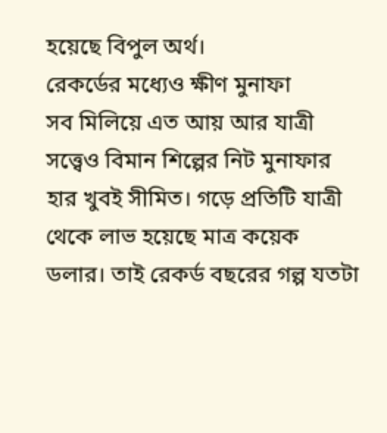হয়েছে বিপুল অর্থ।
রেকর্ডের মধ্যেও ক্ষীণ মুনাফা
সব মিলিয়ে এত আয় আর যাত্রী সত্ত্বেও বিমান শিল্পের নিট মুনাফার হার খুবই সীমিত। গড়ে প্রতিটি যাত্রী থেকে লাভ হয়েছে মাত্র কয়েক ডলার। তাই রেকর্ড বছরের গল্প যতটা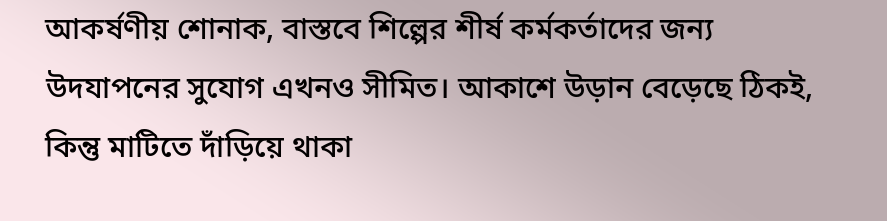আকর্ষণীয় শোনাক, বাস্তবে শিল্পের শীর্ষ কর্মকর্তাদের জন্য উদযাপনের সুযোগ এখনও সীমিত। আকাশে উড়ান বেড়েছে ঠিকই, কিন্তু মাটিতে দাঁড়িয়ে থাকা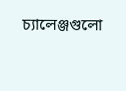চ্যালেঞ্জগুলো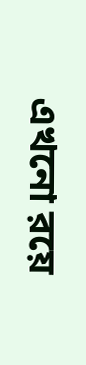এখনো রয়ে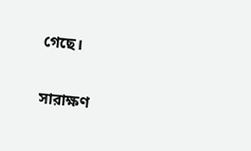গেছে।

সারাক্ষণ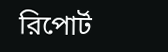রিপোর্ট